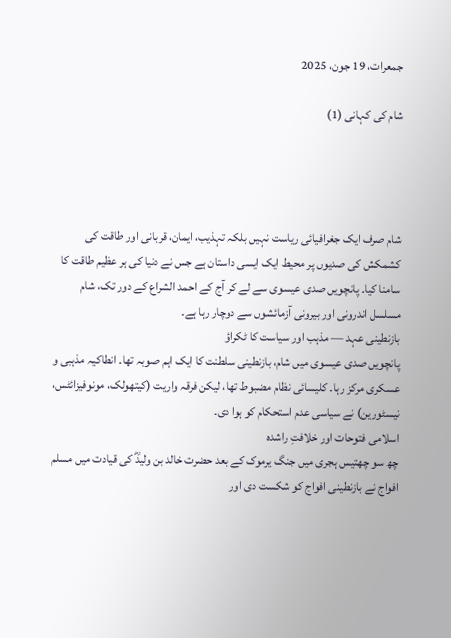جمعرات، 19 جون، 2025

شام کی کہانی (1)




شام صرف ایک جغرافیائی ریاست نہیں بلکہ تہذیب، ایمان، قربانی اور طاقت کی کشمکش کی صدیوں پر محیط ایک ایسی داستان ہے جس نے دنیا کی ہر عظیم طاقت کا سامنا کیا۔ پانچویں صدی عیسوی سے لے کر آج کے احمد الشراع کے دور تک، شام مسلسل اندرونی اور بیرونی آزمائشوں سے دوچار رہا ہے۔
بازنطینی عہد — مذہب اور سیاست کا ٹکراؤ
پانچویں صدی عیسوی میں شام، بازنطینی سلطنت کا ایک اہم صوبہ تھا۔ انطاکیہ مذہبی و عسکری مرکز رہا۔ کلیسائی نظام مضبوط تھا، لیکن فرقہ واریت (کیتھولک، مونوفیزائٹس، نیسٹورین) نے سیاسی عدم استحکام کو ہوا دی۔
اسلامی فتوحات اور خلافتِ راشدہ
چھ سو چھتیس ہجری میں جنگ یرموک کے بعد حضرت خالد بن ولیدؓ کی قیادت میں مسلم افواج نے بازنطینی افواج کو شکست دی اور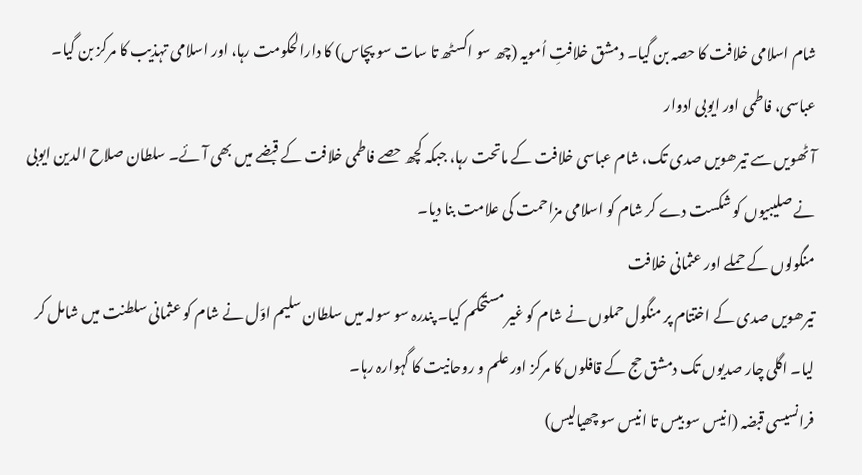شام اسلامی خلافت کا حصہ بن گیا۔ دمشق خلافتِ اُمویہ (چھ سو اکسٹھ تا سات سو پچاس) کا دارالحکومت رہا، اور اسلامی تہذیب کا مرکز بن گیا۔
عباسی، فاطمی اور ایوبی ادوار
آٹھویں سے تیرھویں صدی تک، شام عباسی خلافت کے ماتحت رہا، جبکہ کچھ حصے فاطمی خلافت کے قبضے میں بھی آئے۔ سلطان صلاح الدین ایوبی نے صلیبیوں کو شکست دے کر شام کو اسلامی مزاحمت کی علامت بنا دیا۔
منگولوں کے حملے اور عثمانی خلافت
تیرھویں صدی کے اختتام پر منگول حملوں نے شام کو غیر مستحکم کیا۔ پندرہ سو سولہ میں سلطان سلیم اوّل نے شام کو عثمانی سلطنت میں شامل کر لیا۔ اگلی چار صدیوں تک دمشق حج کے قافلوں کا مرکز اور علم و روحانیت کا گہوارہ رہا۔
فرانسیسی قبضہ (انیس سو بیس تا انیس سو چھیالیس)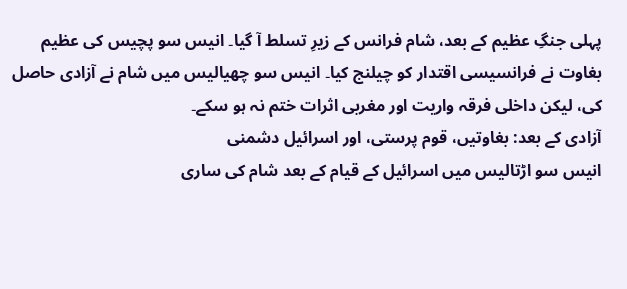پہلی جنگِ عظیم کے بعد، شام فرانس کے زیرِ تسلط آ گیا۔ انیس سو پچیس کی عظیم بغاوت نے فرانسیسی اقتدار کو چیلنج کیا۔ انیس سو چھیالیس میں شام نے آزادی حاصل کی، لیکن داخلی فرقہ واریت اور مغربی اثرات ختم نہ ہو سکے۔
آزادی کے بعد: بغاوتیں، قوم پرستی، اور اسرائیل دشمنی
انیس سو اڑتالیس میں اسرائیل کے قیام کے بعد شام کی ساری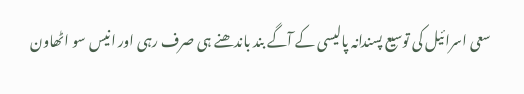سعی اسرائیل کی توسیع پسندانہ پالیسی کے آگے بند باندھنے ہی صرف رہی اور انیس سو اٹھاون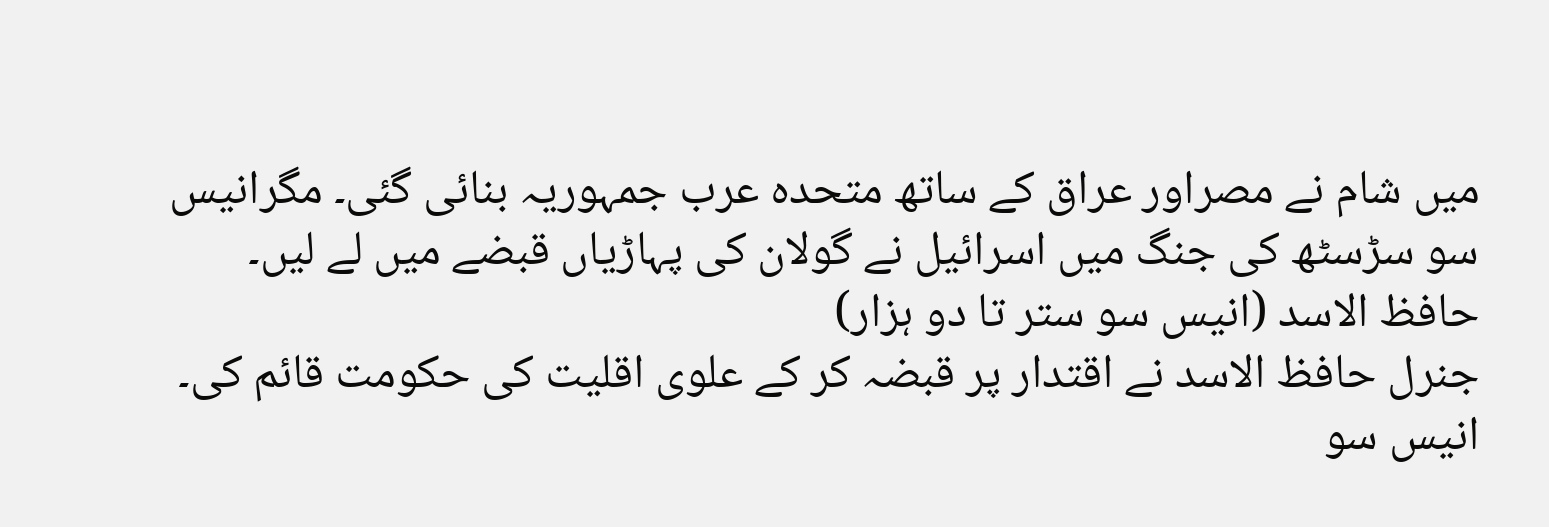میں شام نے مصراور عراق کے ساتھ متحدہ عرب جمہوریہ بنائی گئی۔ مگرانیس سو سڑسٹھ کی جنگ میں اسرائیل نے گولان کی پہاڑیاں قبضے میں لے لیں۔
حافظ الاسد (انیس سو ستر تا دو ہزار)
جنرل حافظ الاسد نے اقتدار پر قبضہ کر کے علوی اقلیت کی حکومت قائم کی۔ انیس سو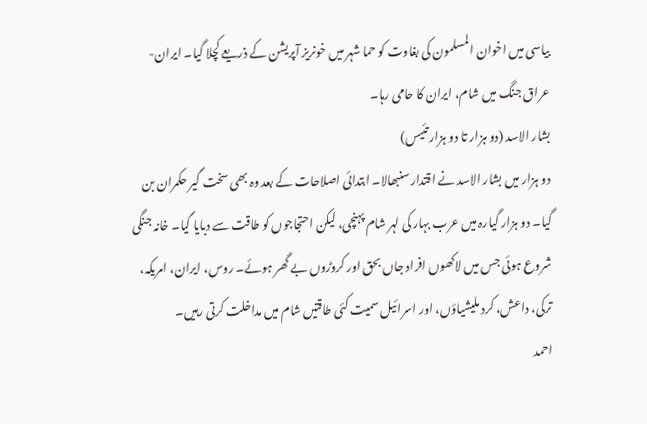بیاسی میں اخوان المسلمون کی بغاوت کو حما شہر میں خونریز آپریشن کے ذریعے کچلا گیا۔ ایران-عراق جنگ میں شام، ایران کا حامی رہا۔
بشار الاسد (دو ہزار تا دو ہزار تئیس)
دو ہزار میں بشار الاسد نے اقتدار سنبھالا۔ ابتدائی اصلاحات کے بعد وہ بھی سخت گیر حکمران بن گیا۔ دو ہزار گیارہ میں عرب بہار کی لہر شام پہنچی، لیکن احتجاجوں کو طاقت سے دبایا گیا۔ خانہ جنگی شروع ہوئی جس میں لاکھوں افراد جاں بحق اور کروڑوں بے گھر ہوئے۔ روس، ایران، امریکہ، ترکی، داعش، کرد ملیشیاؤں، اور اسرائیل سمیت کئی طاقتیں شام میں مداخلت کرتی رہیں۔
احمد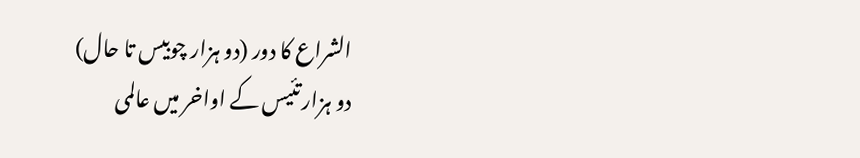الشراع کا دور (دو ہزار چوبیس تا حال)
دو ہزار تئیس کے اواخر میں عالمی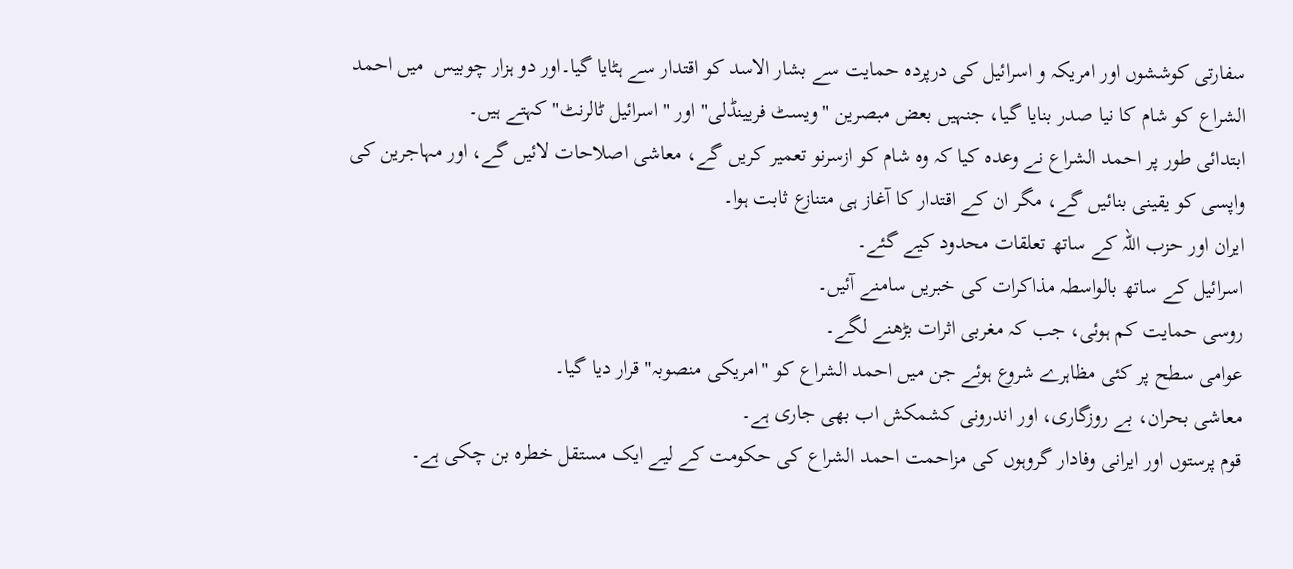سفارتی کوششوں اور امریکہ و اسرائیل کی درپردہ حمایت سے بشار الاسد کو اقتدار سے ہٹایا گیا۔اور دو ہزار چوبیس  میں احمد الشراع کو شام کا نیا صدر بنایا گیا، جنہیں بعض مبصرین "ویسٹ فریینڈلی" اور "اسرائیل ٹالرنٹ" کہتے ہیں۔
ابتدائی طور پر احمد الشراع نے وعدہ کیا کہ وہ شام کو ازسرنو تعمیر کریں گے، معاشی اصلاحات لائیں گے، اور مہاجرین کی واپسی کو یقینی بنائیں گے، مگر ان کے اقتدار کا آغاز ہی متنازع ثابت ہوا۔
ایران اور حزب اللہ کے ساتھ تعلقات محدود کیے گئے۔
اسرائیل کے ساتھ بالواسطہ مذاکرات کی خبریں سامنے آئیں۔
روسی حمایت کم ہوئی، جب کہ مغربی اثرات بڑھنے لگے۔
عوامی سطح پر کئی مظاہرے شروع ہوئے جن میں احمد الشراع کو "امریکی منصوبہ" قرار دیا گیا۔
معاشی بحران، بے روزگاری، اور اندرونی کشمکش اب بھی جاری ہے۔
قوم پرستوں اور ایرانی وفادار گروہوں کی مزاحمت احمد الشراع کی حکومت کے لیے ایک مستقل خطرہ بن چکی ہے۔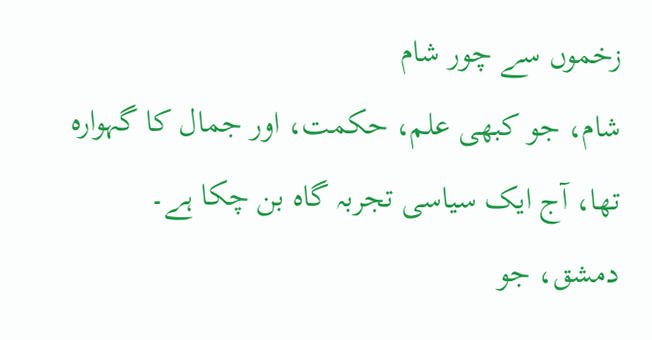زخموں سے چور شام
شام، جو کبھی علم، حکمت، اور جمال کا گہوارہ تھا، آج ایک سیاسی تجربہ گاہ بن چکا ہے۔
دمشق، جو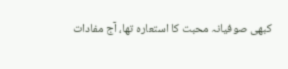کبھی صوفیانہ محبت کا استعارہ تھا، آج مفادات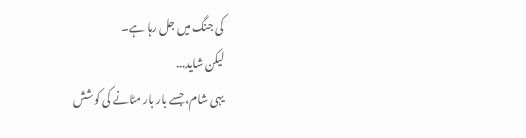کی جنگ میں جل رہا ہے۔
لیکن شاید...
یہی شام، جسے بار بار مٹانے کی کوشش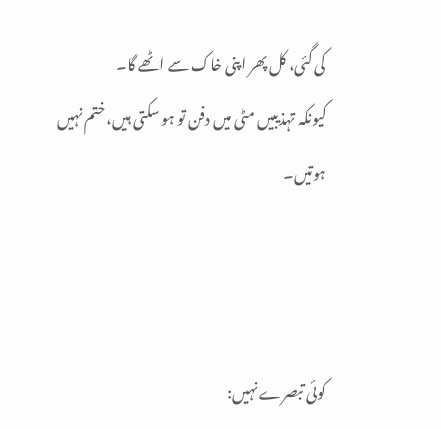کی گئی، کل پھر اپنی خاک سے اٹھے گا۔
کیونکہ تہذیبیں مٹی میں دفن تو ہو سکتی ہیں، ختم نہیں ہوتیں۔



کوئی تبصرے نہیں: